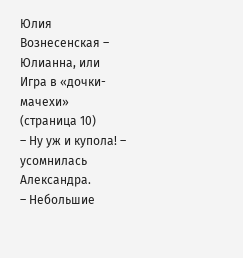Юлия Вознесенская – Юлианна, или Игра в «дочки-мачехи» (страница 10)
– Ну уж и купола! – усомнилась Александра.
– Небольшие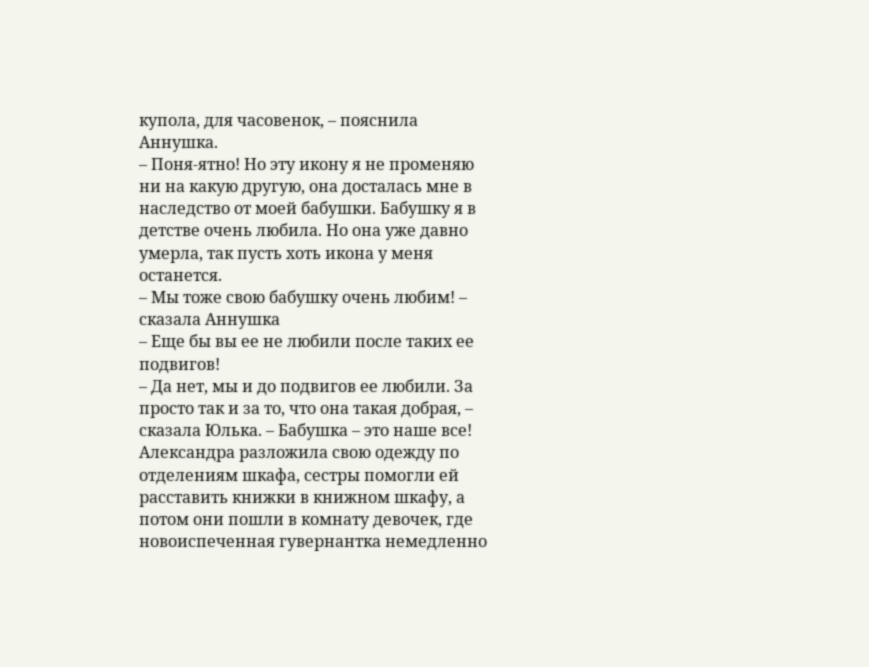купола, для часовенок, – пояснила Аннушка.
– Поня-ятно! Но эту икону я не променяю ни на какую другую, она досталась мне в наследство от моей бабушки. Бабушку я в детстве очень любила. Но она уже давно умерла, так пусть хоть икона у меня останется.
– Мы тоже свою бабушку очень любим! – сказала Аннушка
– Еще бы вы ее не любили после таких ее подвигов!
– Да нет, мы и до подвигов ее любили. За просто так и за то, что она такая добрая, – сказала Юлька. – Бабушка – это наше все!
Александра разложила свою одежду по отделениям шкафа, сестры помогли ей расставить книжки в книжном шкафу, а потом они пошли в комнату девочек, где новоиспеченная гувернантка немедленно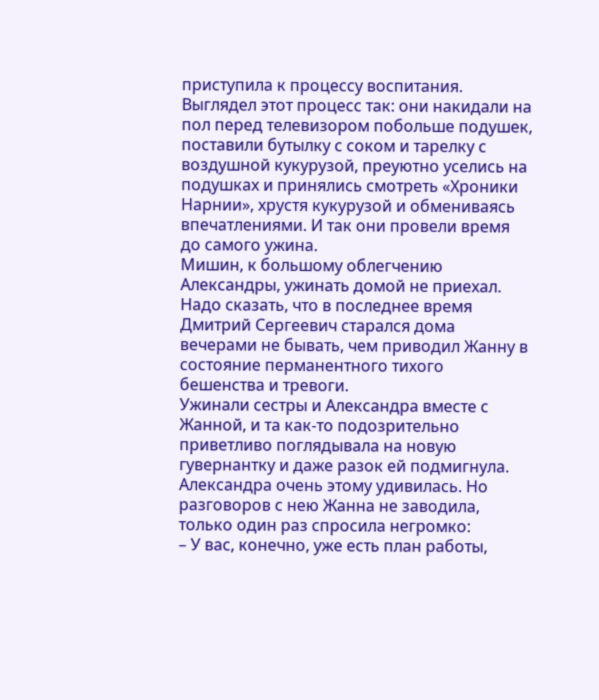приступила к процессу воспитания.
Выглядел этот процесс так: они накидали на пол перед телевизором побольше подушек, поставили бутылку с соком и тарелку с воздушной кукурузой, преуютно уселись на подушках и принялись смотреть «Хроники Нарнии», хрустя кукурузой и обмениваясь впечатлениями. И так они провели время до самого ужина.
Мишин, к большому облегчению Александры, ужинать домой не приехал.
Надо сказать, что в последнее время Дмитрий Сергеевич старался дома вечерами не бывать, чем приводил Жанну в состояние перманентного тихого бешенства и тревоги.
Ужинали сестры и Александра вместе с Жанной, и та как-то подозрительно приветливо поглядывала на новую гувернантку и даже разок ей подмигнула. Александра очень этому удивилась. Но разговоров с нею Жанна не заводила, только один раз спросила негромко:
– У вас, конечно, уже есть план работы,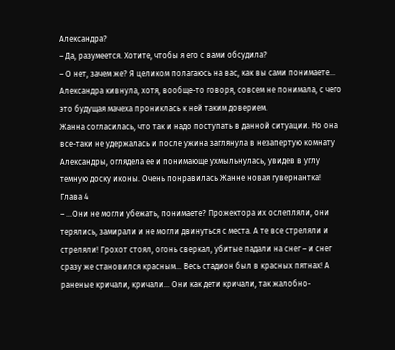Александра?
– Да, разумеется. Хотите, чтобы я его с вами обсудила?
– О нет, зачем же? Я целиком полагаюсь на вас, как вы сами понимаете…
Александра кивнула, хотя, вообще-то говоря, совсем не понимала, с чего это будущая мачеха прониклась к ней таким доверием.
Жанна согласилась, что так и надо поступать в данной ситуации. Но она все-таки не удержалась и после ужина заглянула в незапертую комнату Александры, оглядела ее и понимающе ухмыльнулась, увидев в углу темную доску иконы. Очень понравилась Жанне новая гувернантка!
Глава 4
– …Они не могли убежать, понимаете? Прожектора их ослепляли, они терялись, замирали и не могли двинуться с места. А те все стреляли и стреляли! Грохот стоял, огонь сверкал, убитые падали на снег – и снег сразу же становился красным… Весь стадион был в красных пятнах! А раненые кричали, кричали… Они как дети кричали, так жалобно-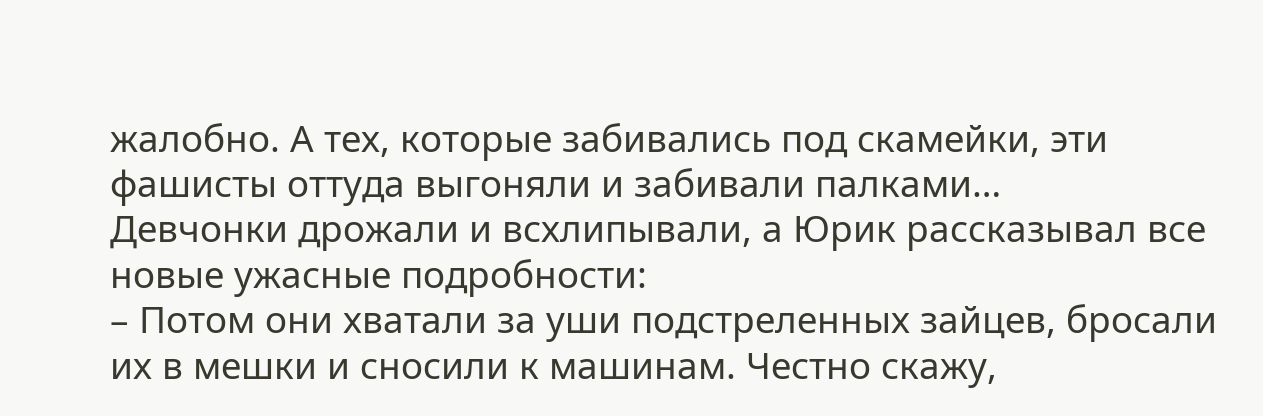жалобно. А тех, которые забивались под скамейки, эти фашисты оттуда выгоняли и забивали палками…
Девчонки дрожали и всхлипывали, а Юрик рассказывал все новые ужасные подробности:
– Потом они хватали за уши подстреленных зайцев, бросали их в мешки и сносили к машинам. Честно скажу,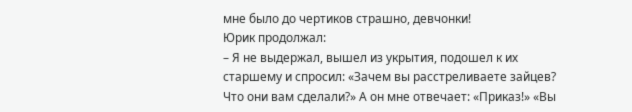мне было до чертиков страшно, девчонки!
Юрик продолжал:
– Я не выдержал, вышел из укрытия, подошел к их старшему и спросил: «Зачем вы расстреливаете зайцев? Что они вам сделали?» А он мне отвечает: «Приказ!» «Вы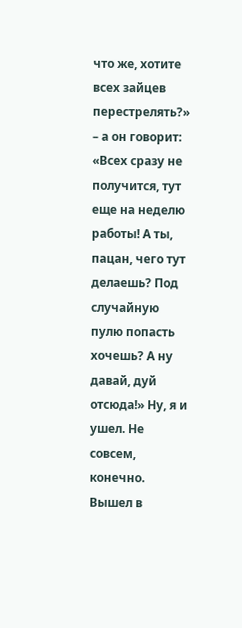что же, хотите всех зайцев перестрелять?» – а он говорит: «Всех сразу не получится, тут еще на неделю работы! А ты, пацан, чего тут делаешь? Под случайную пулю попасть хочешь? А ну давай, дуй отсюда!» Ну, я и ушел. Не совсем, конечно. Вышел в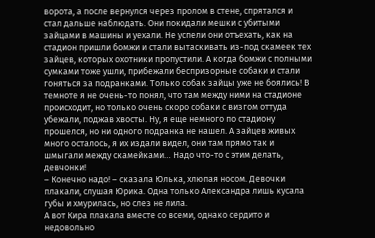ворота, а после вернулся через пролом в стене, спрятался и стал дальше наблюдать. Они покидали мешки с убитыми зайцами в машины и уехали. Не успели они отъехать, как на стадион пришли бомжи и стали вытаскивать из-под скамеек тех зайцев, которых охотники пропустили. А когда бомжи с полными сумками тоже ушли, прибежали беспризорные собаки и стали гоняться за подранками. Только собак зайцы уже не боялись! В темноте я не очень-то понял, что там между ними на стадионе происходит, но только очень скоро собаки с визгом оттуда убежали, поджав хвосты. Ну, я еще немного по стадиону прошелся, но ни одного подранка не нашел. А зайцев живых много осталось, я их издали видел, они там прямо так и шмыгали между скамейками… Надо что-то с этим делать, девчонки!
– Конечно надо! – сказала Юлька, хлюпая носом. Девочки плакали, слушая Юрика. Одна только Александра лишь кусала губы и хмурилась, но слез не лила.
А вот Кира плакала вместе со всеми, однако сердито и недовольно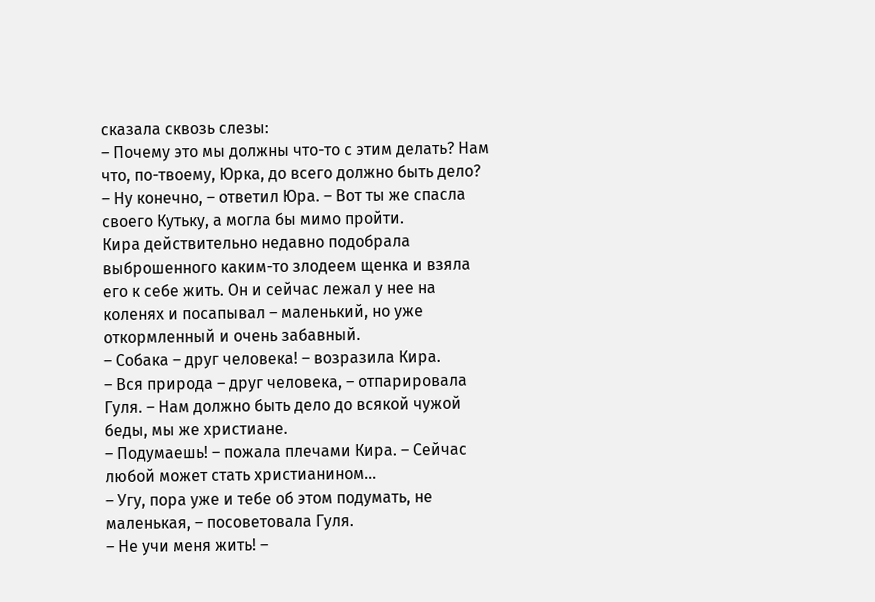сказала сквозь слезы:
– Почему это мы должны что-то с этим делать? Нам что, по-твоему, Юрка, до всего должно быть дело?
– Ну конечно, – ответил Юра. – Вот ты же спасла своего Кутьку, а могла бы мимо пройти.
Кира действительно недавно подобрала выброшенного каким-то злодеем щенка и взяла его к себе жить. Он и сейчас лежал у нее на коленях и посапывал – маленький, но уже откормленный и очень забавный.
– Собака – друг человека! – возразила Кира.
– Вся природа – друг человека, – отпарировала Гуля. – Нам должно быть дело до всякой чужой беды, мы же христиане.
– Подумаешь! – пожала плечами Кира. – Сейчас любой может стать христианином…
– Угу, пора уже и тебе об этом подумать, не маленькая, – посоветовала Гуля.
– Не учи меня жить! –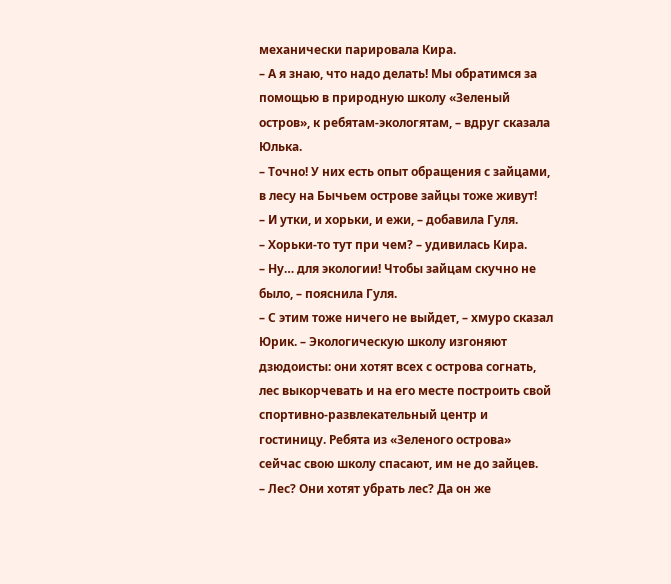механически парировала Кира.
– А я знаю, что надо делать! Мы обратимся за помощью в природную школу «Зеленый остров», к ребятам-экологятам, – вдруг сказала Юлька.
– Точно! У них есть опыт обращения с зайцами, в лесу на Бычьем острове зайцы тоже живут!
– И утки, и хорьки, и ежи, – добавила Гуля.
– Хорьки-то тут при чем? – удивилась Кира.
– Ну… для экологии! Чтобы зайцам скучно не было, – пояснила Гуля.
– С этим тоже ничего не выйдет, – хмуро сказал Юрик. – Экологическую школу изгоняют дзюдоисты: они хотят всех с острова согнать, лес выкорчевать и на его месте построить свой спортивно-развлекательный центр и гостиницу. Ребята из «Зеленого острова» сейчас свою школу спасают, им не до зайцев.
– Лес? Они хотят убрать лес? Да он же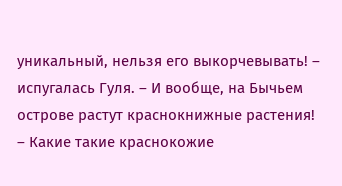уникальный, нельзя его выкорчевывать! – испугалась Гуля. – И вообще, на Бычьем острове растут краснокнижные растения!
– Какие такие краснокожие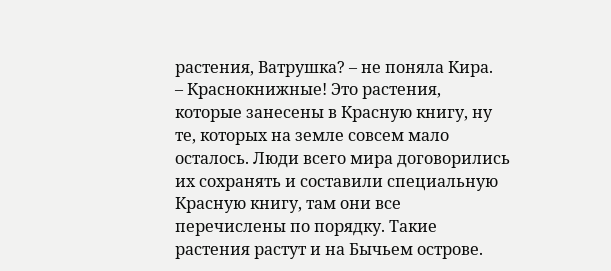растения, Ватрушка? – не поняла Кира.
– Краснокнижные! Это растения, которые занесены в Красную книгу, ну те, которых на земле совсем мало осталось. Люди всего мира договорились их сохранять и составили специальную Красную книгу, там они все перечислены по порядку. Такие растения растут и на Бычьем острове.